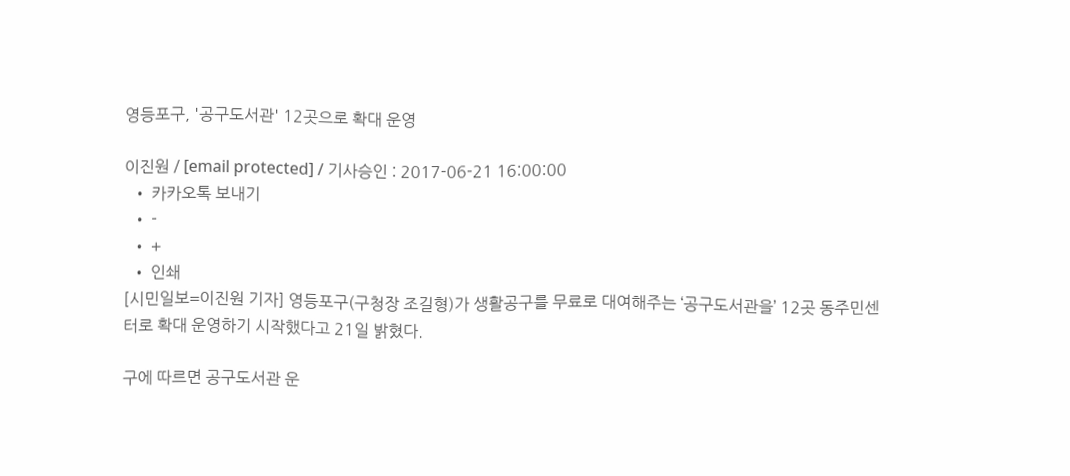영등포구, '공구도서관' 12곳으로 확대 운영

이진원 / [email protected] / 기사승인 : 2017-06-21 16:00:00
  • 카카오톡 보내기
  • -
  • +
  • 인쇄
[시민일보=이진원 기자] 영등포구(구청장 조길형)가 생활공구를 무료로 대여해주는 ‘공구도서관을’ 12곳 동주민센터로 확대 운영하기 시작했다고 21일 밝혔다.

구에 따르면 공구도서관 운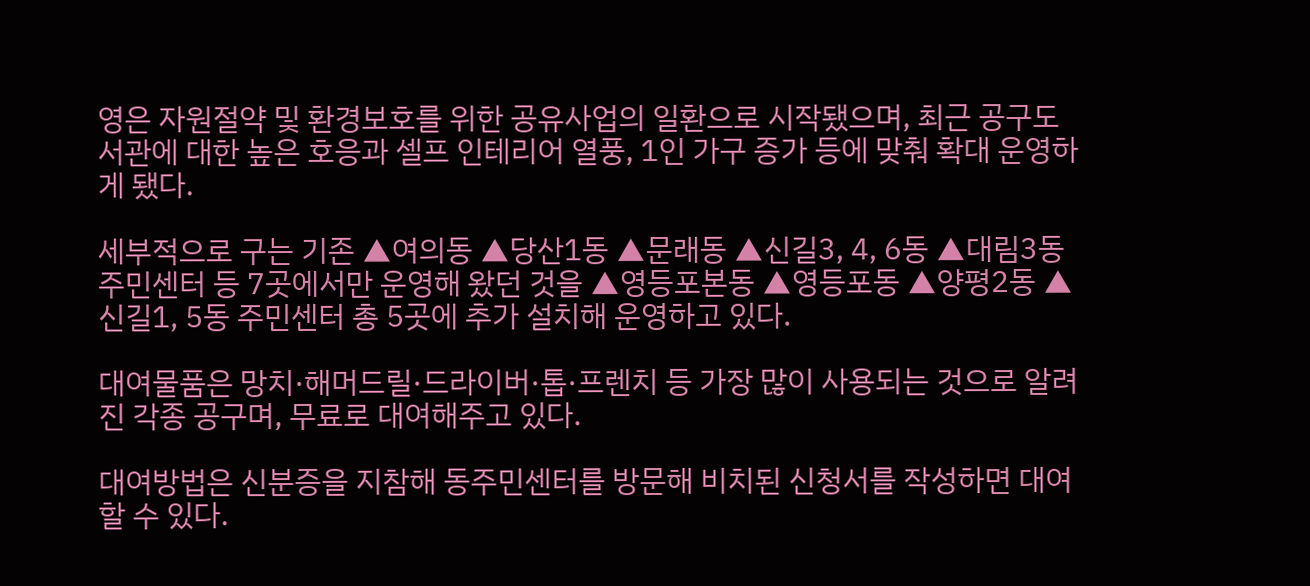영은 자원절약 및 환경보호를 위한 공유사업의 일환으로 시작됐으며, 최근 공구도서관에 대한 높은 호응과 셀프 인테리어 열풍, 1인 가구 증가 등에 맞춰 확대 운영하게 됐다.

세부적으로 구는 기존 ▲여의동 ▲당산1동 ▲문래동 ▲신길3, 4, 6동 ▲대림3동 주민센터 등 7곳에서만 운영해 왔던 것을 ▲영등포본동 ▲영등포동 ▲양평2동 ▲신길1, 5동 주민센터 총 5곳에 추가 설치해 운영하고 있다.

대여물품은 망치·해머드릴·드라이버·톱·프렌치 등 가장 많이 사용되는 것으로 알려진 각종 공구며, 무료로 대여해주고 있다.

대여방법은 신분증을 지참해 동주민센터를 방문해 비치된 신청서를 작성하면 대여할 수 있다.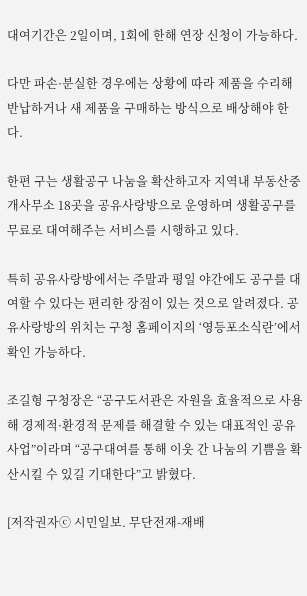대여기간은 2일이며, 1회에 한해 연장 신청이 가능하다.

다만 파손·분실한 경우에는 상황에 따라 제품을 수리해 반납하거나 새 제품을 구매하는 방식으로 배상해야 한다.

한편 구는 생활공구 나눔을 확산하고자 지역내 부동산중개사무소 18곳을 공유사랑방으로 운영하며 생활공구를 무료로 대여해주는 서비스를 시행하고 있다.

특히 공유사랑방에서는 주말과 평일 야간에도 공구를 대여할 수 있다는 편리한 장점이 있는 것으로 알려졌다. 공유사랑방의 위치는 구청 홈페이지의 ‘영등포소식란’에서 확인 가능하다.

조길형 구청장은 “공구도서관은 자원을 효율적으로 사용해 경제적·환경적 문제를 해결할 수 있는 대표적인 공유사업”이라며 “공구대여를 통해 이웃 간 나눔의 기쁨을 확산시킬 수 있길 기대한다”고 밝혔다.

[저작권자ⓒ 시민일보. 무단전재-재배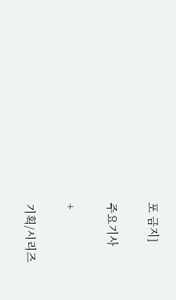포 금지]

주요기사

+

기획/시리즈